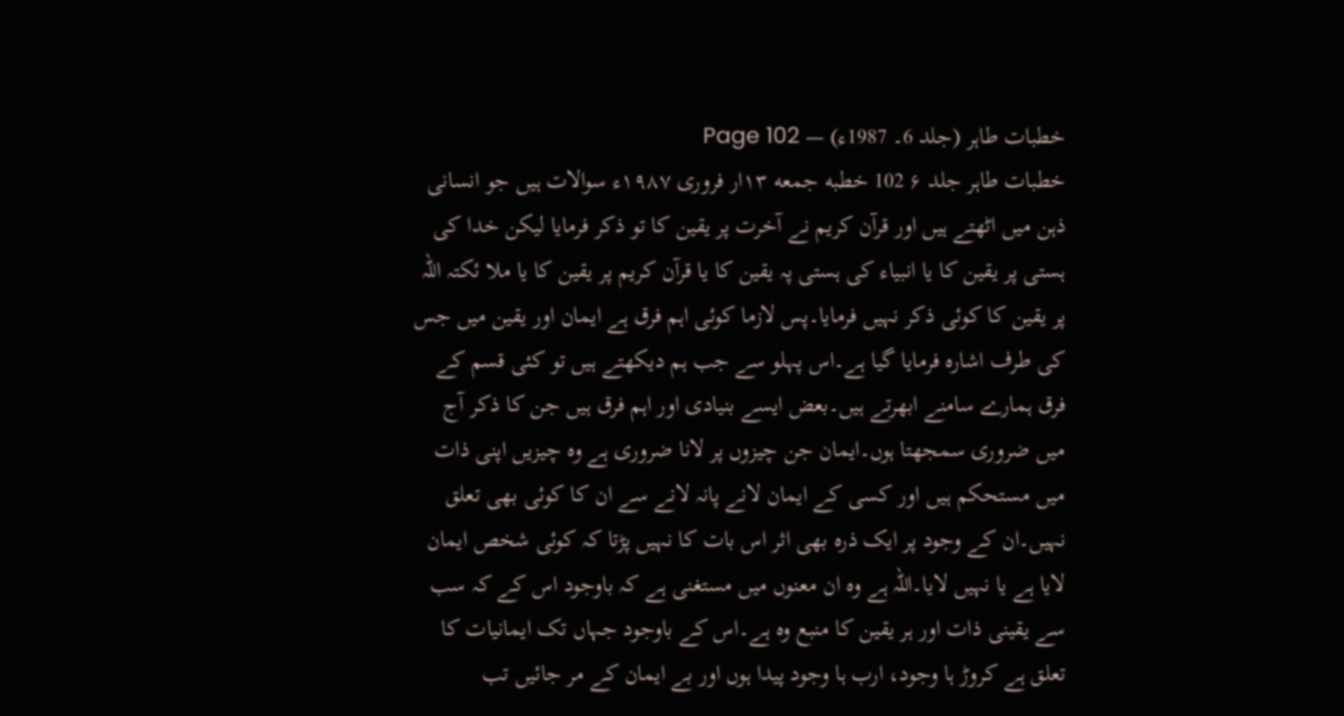خطبات طاہر (جلد 6۔ 1987ء) — Page 102
خطبات طاہر جلد ۶ 102 خطبه جمعه ۱۳ار فروری ۱۹۸۷ء سوالات ہیں جو انسانی ذہن میں اٹھتے ہیں اور قرآن کریم نے آخرت پر یقین کا تو ذکر فرمایا لیکن خدا کی ہستی پر یقین کا یا انبیاء کی ہستی پہ یقین کا یا قرآن کریم پر یقین کا یا ملا ئکتہ اللہ پر یقین کا کوئی ذکر نہیں فرمایا۔پس لازما کوئی اہم فرق ہے ایمان اور یقین میں جس کی طرف اشارہ فرمایا گیا ہے۔اس پہلو سے جب ہم دیکھتے ہیں تو کئی قسم کے فرق ہمارے سامنے ابھرتے ہیں۔بعض ایسے بنیادی اور اہم فرق ہیں جن کا ذکر آج میں ضروری سمجھتا ہوں۔ایمان جن چیزوں پر لانا ضروری ہے وہ چیزیں اپنی ذات میں مستحکم ہیں اور کسی کے ایمان لانے پانہ لانے سے ان کا کوئی بھی تعلق نہیں۔ان کے وجود پر ایک ذرہ بھی اثر اس بات کا نہیں پڑتا کہ کوئی شخص ایمان لایا ہے یا نہیں لایا۔اللہ ہے وہ ان معنوں میں مستغنی ہے کہ باوجود اس کے کہ سب سے یقینی ذات اور ہر یقین کا منبع وہ ہے۔اس کے باوجود جہاں تک ایمانیات کا تعلق ہے کروڑ ہا وجود، ارب ہا وجود پیدا ہوں اور بے ایمان کے مر جائیں تب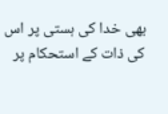بھی خدا کی ہستی پر اس کی ذات کے استحکام پر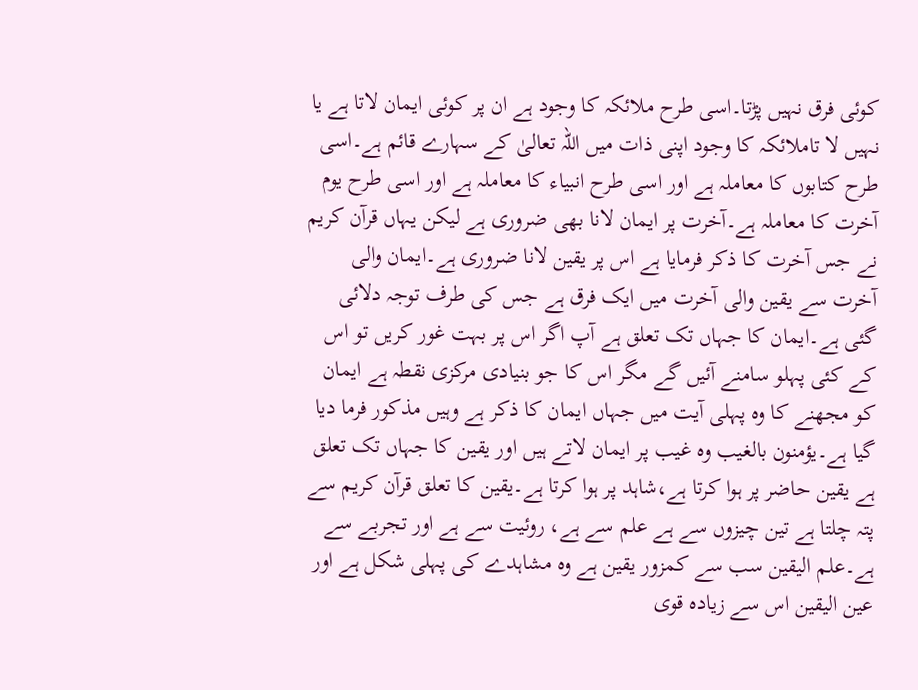کوئی فرق نہیں پڑتا۔اسی طرح ملائکہ کا وجود ہے ان پر کوئی ایمان لاتا ہے یا نہیں لا تاملائکہ کا وجود اپنی ذات میں اللہ تعالیٰ کے سہارے قائم ہے۔اسی طرح کتابوں کا معاملہ ہے اور اسی طرح انبیاء کا معاملہ ہے اور اسی طرح یوم آخرت کا معاملہ ہے۔آخرت پر ایمان لانا بھی ضروری ہے لیکن یہاں قرآن کریم نے جس آخرت کا ذکر فرمایا ہے اس پر یقین لانا ضروری ہے۔ایمان والی آخرت سے یقین والی آخرت میں ایک فرق ہے جس کی طرف توجہ دلائی گئی ہے۔ایمان کا جہاں تک تعلق ہے آپ اگر اس پر بہت غور کریں تو اس کے کئی پہلو سامنے آئیں گے مگر اس کا جو بنیادی مرکزی نقطہ ہے ایمان کو مجھنے کا وہ پہلی آیت میں جہاں ایمان کا ذکر ہے وہیں مذکور فرما دیا گیا ہے۔یؤمنون بالغیب وہ غیب پر ایمان لاتے ہیں اور یقین کا جہاں تک تعلق ہے یقین حاضر پر ہوا کرتا ہے،شاہد پر ہوا کرتا ہے۔یقین کا تعلق قرآن کریم سے پتہ چلتا ہے تین چیزوں سے ہے علم سے ہے، روئیت سے ہے اور تجربے سے ہے۔علم الیقین سب سے کمزور یقین ہے وہ مشاہدے کی پہلی شکل ہے اور عین الیقین اس سے زیادہ قوی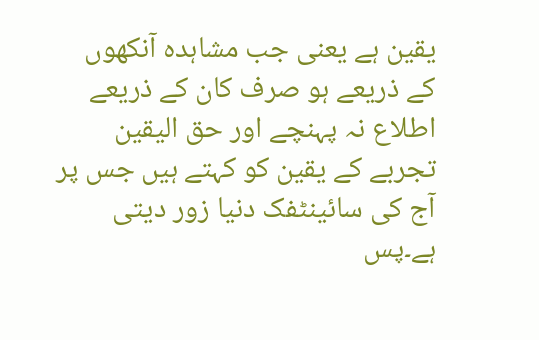یقین ہے یعنی جب مشاہدہ آنکھوں کے ذریعے ہو صرف کان کے ذریعے اطلاع نہ پہنچے اور حق الیقین تجربے کے یقین کو کہتے ہیں جس پر آج کی سائینٹفک دنیا زور دیتی ہے۔پس